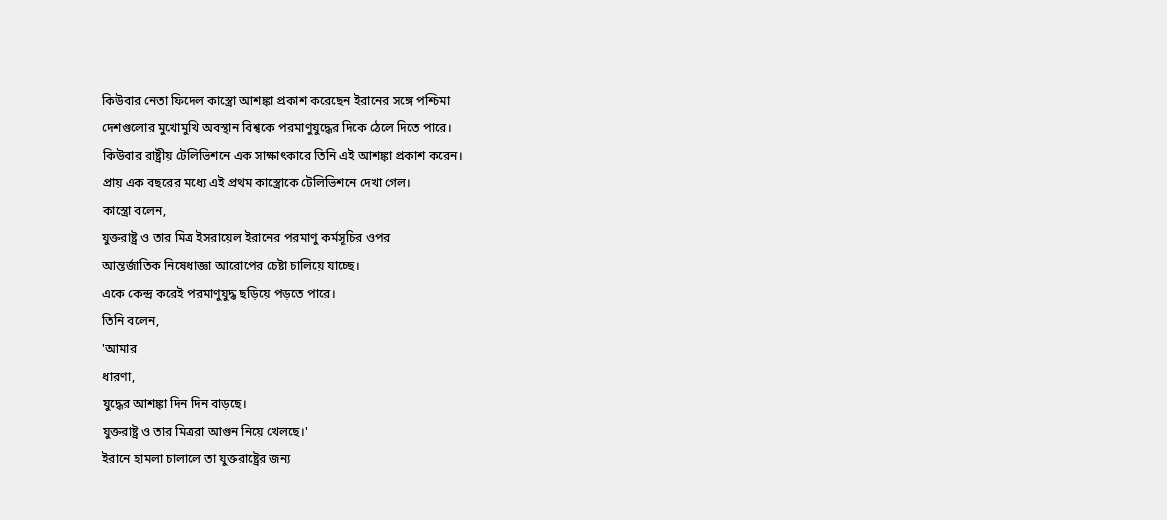কিউবার নেতা ফিদেল কাস্ত্রো আশঙ্কা প্রকাশ করেছেন ইরানের সঙ্গে পশ্চিমা
দেশগুলোর মুখোমুখি অবস্থান বিশ্বকে পরমাণুযুদ্ধের দিকে ঠেলে দিতে পারে।
কিউবার রাষ্ট্রীয় টেলিভিশনে এক সাক্ষাৎকারে তিনি এই আশঙ্কা প্রকাশ করেন।
প্রায় এক বছরের মধ্যে এই প্রথম কাস্ত্রোকে টেলিভিশনে দেখা গেল।
কাস্ত্রো বলেন,
যুক্তরাষ্ট্র ও তার মিত্র ইসরায়েল ইরানের পরমাণু কর্মসূচির ওপর
আন্তর্জাতিক নিষেধাজ্ঞা আরোপের চেষ্টা চালিয়ে যাচ্ছে।
একে কেন্দ্র করেই পরমাণুযুদ্ধ ছড়িয়ে পড়তে পারে।
তিনি বলেন,
'আমার
ধারণা,
যুদ্ধের আশঙ্কা দিন দিন বাড়ছে।
যুক্তরাষ্ট্র ও তার মিত্ররা আগুন নিয়ে খেলছে।'
ইরানে হামলা চালালে তা যুক্তরাষ্ট্রের জন্য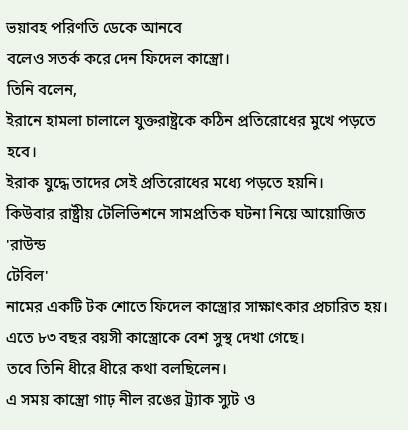ভয়াবহ পরিণতি ডেকে আনবে
বলেও সতর্ক করে দেন ফিদেল কাস্ত্রো।
তিনি বলেন,
ইরানে হামলা চালালে যুক্তরাষ্ট্রকে কঠিন প্রতিরোধের মুখে পড়তে হবে।
ইরাক যুদ্ধে তাদের সেই প্রতিরোধের মধ্যে পড়তে হয়নি।
কিউবার রাষ্ট্রীয় টেলিভিশনে সামপ্রতিক ঘটনা নিয়ে আয়োজিত
'রাউন্ড
টেবিল'
নামের একটি টক শোতে ফিদেল কাস্ত্রোর সাক্ষাৎকার প্রচারিত হয়।
এতে ৮৩ বছর বয়সী কাস্ত্রোকে বেশ সুস্থ দেখা গেছে।
তবে তিনি ধীরে ধীরে কথা বলছিলেন।
এ সময় কাস্ত্রো গাঢ় নীল রঙের ট্র্যাক স্যুট ও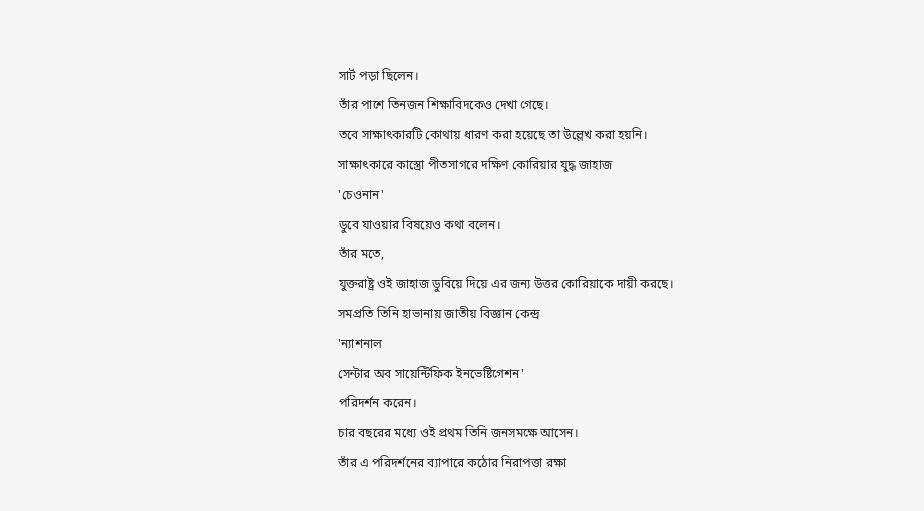সার্ট পড়া ছিলেন।
তাঁর পাশে তিনজন শিক্ষাবিদকেও দেখা গেছে।
তবে সাক্ষাৎকারটি কোথায় ধারণ করা হয়েছে তা উল্লেখ করা হয়নি।
সাক্ষাৎকারে কাস্ত্রো পীতসাগরে দক্ষিণ কোরিয়ার যুদ্ধ জাহাজ
'চেওনান'
ডুবে যাওয়ার বিষয়েও কথা বলেন।
তাঁর মতে,
যুক্তরাষ্ট্র ওই জাহাজ ডুবিয়ে দিয়ে এর জন্য উত্তর কোরিয়াকে দায়ী করছে।
সমপ্রতি তিনি হাভানায় জাতীয় বিজ্ঞান কেন্দ্র
'ন্যাশনাল
সেন্টার অব সায়েন্টিফিক ইনভেষ্টিগেশন'
পরিদর্শন করেন।
চার বছরের মধ্যে ওই প্রথম তিনি জনসমক্ষে আসেন।
তাঁর এ পরিদর্শনের ব্যাপারে কঠোর নিরাপত্তা রক্ষা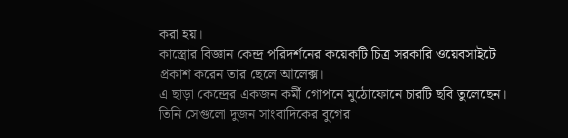করা হয়।
কাস্ত্রোর বিজ্ঞান কেন্দ্র পরিদর্শনের কয়েকটি চিত্র সরকারি ওয়েবসাইটে
প্রকাশ করেন তার ছেলে আলেক্স।
এ ছাড়া কেন্দ্রের একজন কর্মী গোপনে মুঠোফোনে চারটি ছবি তুলেছেন।
তিনি সেগুলো দুজন সাংবাদিকের বুগের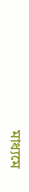মাধ্যমে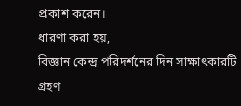প্রকাশ করেন।
ধারণা করা হয়,
বিজ্ঞান কেন্দ্র পরিদর্শনের দিন সাক্ষাৎকারটি গ্রহণ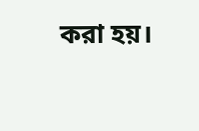করা হয়।